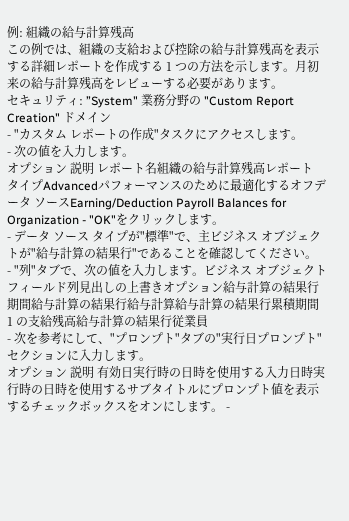例: 組織の給与計算残高
この例では、組織の支給および控除の給与計算残高を表示する詳細レポートを作成する 1 つの方法を示します。月初来の給与計算残高をレビューする必要があります。
セキュリティ: ”System" 業務分野の "Custom Report Creation" ドメイン
- "カスタム レポートの作成"タスクにアクセスします。
- 次の値を入力します。
オプション 説明 レポート名組織の給与計算残高レポート タイプAdvancedパフォーマンスのために最適化するオフデータ ソースEarning/Deduction Payroll Balances for Organization - "OK"をクリックします。
- データ ソース タイプが"標準"で、主ビジネス オブジェクトが"給与計算の結果行"であることを確認してください。
- "列"タブで、次の値を入力します。ビジネス オブジェクトフィールド列見出しの上書きオプション給与計算の結果行期間給与計算の結果行給与計算給与計算の結果行累積期間 1 の支給残高給与計算の結果行従業員
- 次を参考にして、"プロンプト"タブの"実行日プロンプト"セクションに入力します。
オプション 説明 有効日実行時の日時を使用する入力日時実行時の日時を使用するサブタイトルにプロンプト値を表示するチェックボックスをオンにします。 -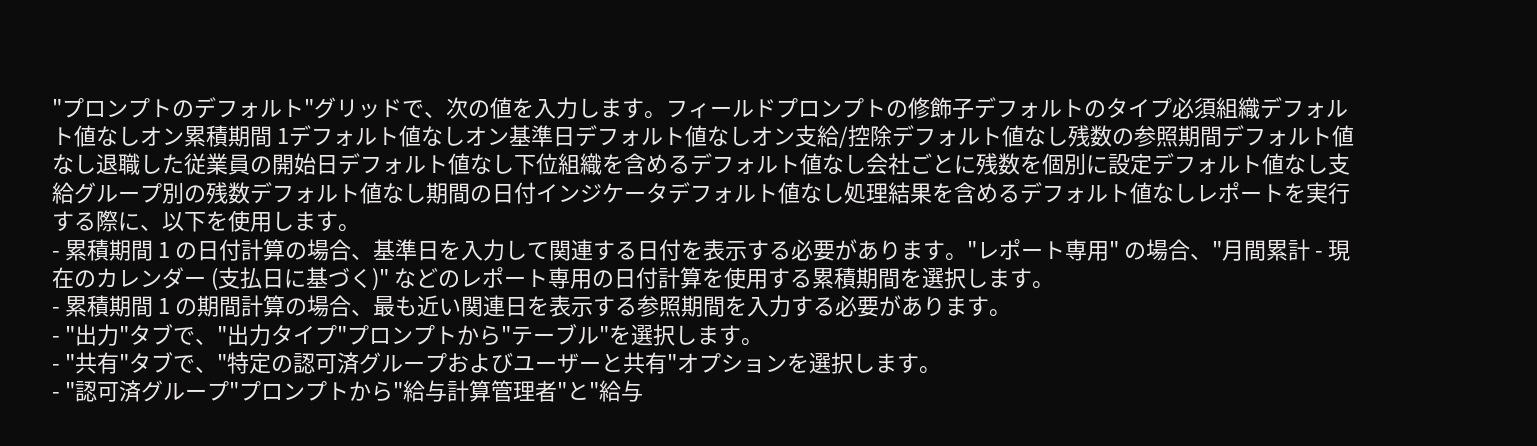"プロンプトのデフォルト"グリッドで、次の値を入力します。フィールドプロンプトの修飾子デフォルトのタイプ必須組織デフォルト値なしオン累積期間 1デフォルト値なしオン基準日デフォルト値なしオン支給/控除デフォルト値なし残数の参照期間デフォルト値なし退職した従業員の開始日デフォルト値なし下位組織を含めるデフォルト値なし会社ごとに残数を個別に設定デフォルト値なし支給グループ別の残数デフォルト値なし期間の日付インジケータデフォルト値なし処理結果を含めるデフォルト値なしレポートを実行する際に、以下を使用します。
- 累積期間 1 の日付計算の場合、基準日を入力して関連する日付を表示する必要があります。"レポート専用" の場合、"月間累計 - 現在のカレンダー (支払日に基づく)" などのレポート専用の日付計算を使用する累積期間を選択します。
- 累積期間 1 の期間計算の場合、最も近い関連日を表示する参照期間を入力する必要があります。
- "出力"タブで、"出力タイプ"プロンプトから"テーブル"を選択します。
- "共有"タブで、"特定の認可済グループおよびユーザーと共有"オプションを選択します。
- "認可済グループ"プロンプトから"給与計算管理者"と"給与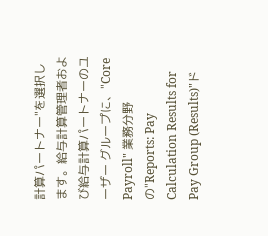計算パートナー"を選択します。給与計算管理者および給与計算パートナーのユーザー グループに、"Core Payroll" 業務分野の"Reports: Pay Calculation Results for Pay Group (Results)"ド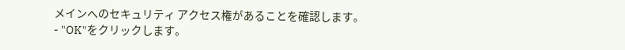メインへのセキュリティ アクセス権があることを確認します。
- "OK"をクリックします。